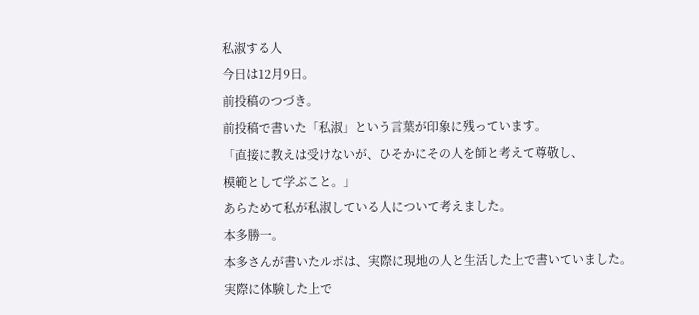私淑する人
今日は12月9日。
前投稿のつづき。
前投稿で書いた「私淑」という言葉が印象に残っています。
「直接に教えは受けないが、ひそかにその人を師と考えて尊敬し、
模範として学ぶこと。」
あらためて私が私淑している人について考えました。
本多勝一。
本多さんが書いたルポは、実際に現地の人と生活した上で書いていました。
実際に体験した上で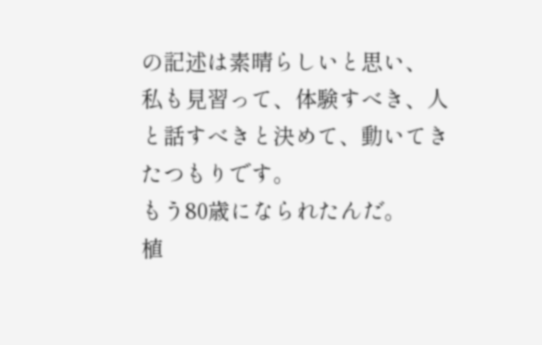の記述は素晴らしいと思い、
私も見習って、体験すべき、人と話すべきと決めて、動いてきたつもりです。
もう80歳になられたんだ。
植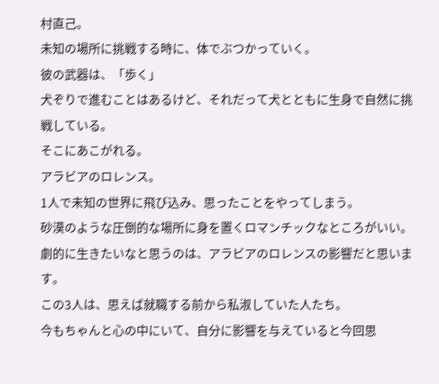村直己。
未知の場所に挑戦する時に、体でぶつかっていく。
彼の武器は、「歩く」
犬ぞりで進むことはあるけど、それだって犬とともに生身で自然に挑戦している。
そこにあこがれる。
アラビアのロレンス。
1人で未知の世界に飛び込み、思ったことをやってしまう。
砂漠のような圧倒的な場所に身を置くロマンチックなところがいい。
劇的に生きたいなと思うのは、アラビアのロレンスの影響だと思います。
この3人は、思えば就職する前から私淑していた人たち。
今もちゃんと心の中にいて、自分に影響を与えていると今回思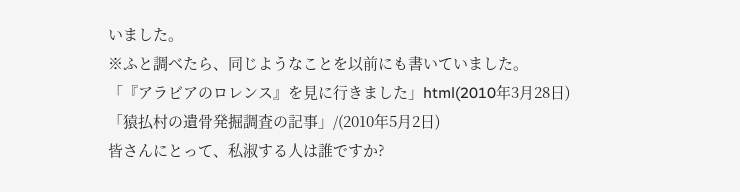いました。
※ふと調べたら、同じようなことを以前にも書いていました。
「『アラビアのロレンス』を見に行きました」html(2010年3月28日)
「猿払村の遺骨発掘調査の記事」/(2010年5月2日)
皆さんにとって、私淑する人は誰ですか?